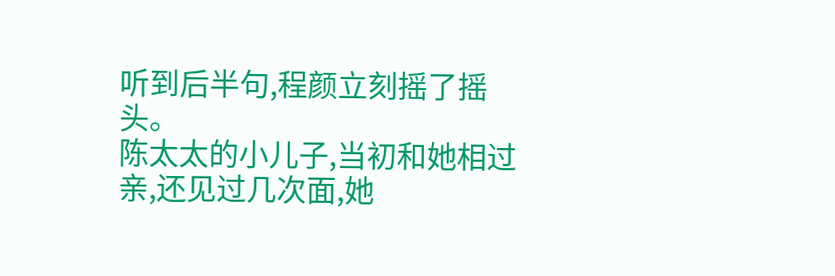听到后半句,程颜立刻摇了摇头。
陈太太的小儿子,当初和她相过亲,还见过几次面,她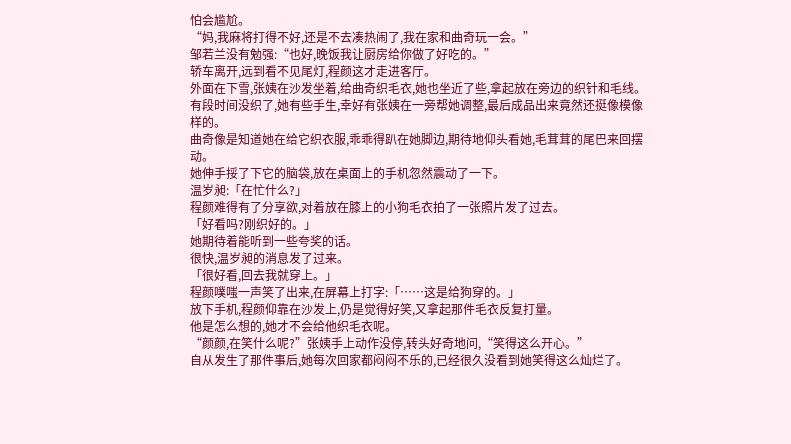怕会尴尬。
“妈,我麻将打得不好,还是不去凑热闹了,我在家和曲奇玩一会。”
邹若兰没有勉强:“也好,晚饭我让厨房给你做了好吃的。”
轿车离开,远到看不见尾灯,程颜这才走进客厅。
外面在下雪,张姨在沙发坐着,给曲奇织毛衣,她也坐近了些,拿起放在旁边的织针和毛线。
有段时间没织了,她有些手生,幸好有张姨在一旁帮她调整,最后成品出来竟然还挺像模像样的。
曲奇像是知道她在给它织衣服,乖乖得趴在她脚边,期待地仰头看她,毛茸茸的尾巴来回摆动。
她伸手挼了下它的脑袋,放在桌面上的手机忽然震动了一下。
温岁昶:「在忙什么?」
程颜难得有了分享欲,对着放在膝上的小狗毛衣拍了一张照片发了过去。
「好看吗?刚织好的。」
她期待着能听到一些夸奖的话。
很快,温岁昶的消息发了过来。
「很好看,回去我就穿上。」
程颜噗嗤一声笑了出来,在屏幕上打字:「……这是给狗穿的。」
放下手机,程颜仰靠在沙发上,仍是觉得好笑,又拿起那件毛衣反复打量。
他是怎么想的,她才不会给他织毛衣呢。
“颜颜,在笑什么呢?”张姨手上动作没停,转头好奇地问,“笑得这么开心。”
自从发生了那件事后,她每次回家都闷闷不乐的,已经很久没看到她笑得这么灿烂了。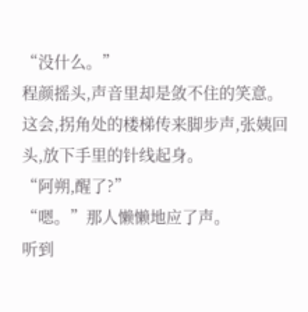“没什么。”
程颜摇头,声音里却是敛不住的笑意。
这会,拐角处的楼梯传来脚步声,张姨回头,放下手里的针线起身。
“阿朔,醒了?”
“嗯。”那人懒懒地应了声。
听到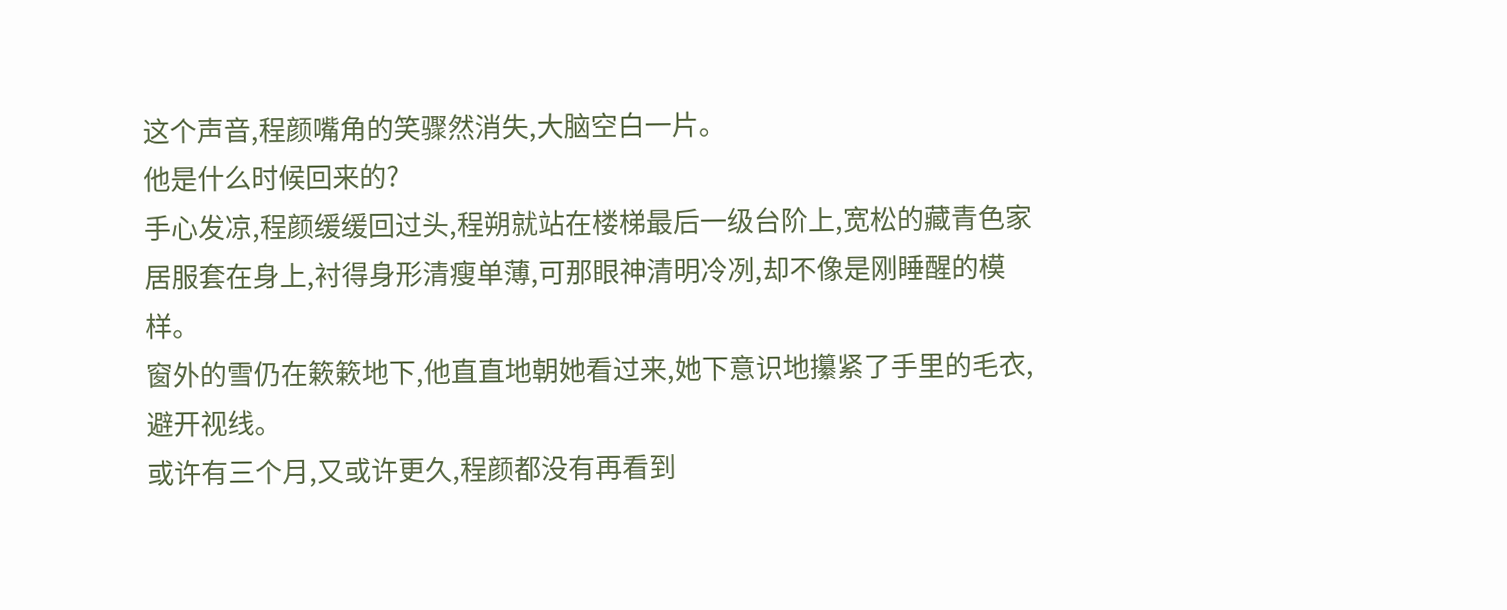这个声音,程颜嘴角的笑骤然消失,大脑空白一片。
他是什么时候回来的?
手心发凉,程颜缓缓回过头,程朔就站在楼梯最后一级台阶上,宽松的藏青色家居服套在身上,衬得身形清瘦单薄,可那眼神清明冷冽,却不像是刚睡醒的模样。
窗外的雪仍在簌簌地下,他直直地朝她看过来,她下意识地攥紧了手里的毛衣,避开视线。
或许有三个月,又或许更久,程颜都没有再看到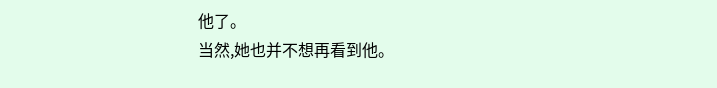他了。
当然,她也并不想再看到他。